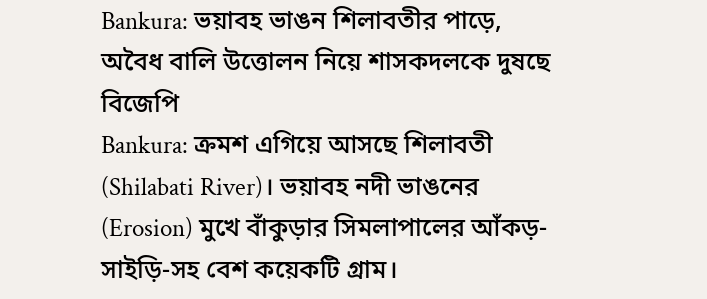Bankura: ভয়াবহ ভাঙন শিলাবতীর পাড়ে, অবৈধ বালি উত্তোলন নিয়ে শাসকদলকে দুষছে বিজেপি
Bankura: ক্রমশ এগিয়ে আসছে শিলাবতী (Shilabati River)। ভয়াবহ নদী ভাঙনের (Erosion) মুখে বাঁকুড়ার সিমলাপালের আঁকড়-সাইড়ি-সহ বেশ কয়েকটি গ্রাম।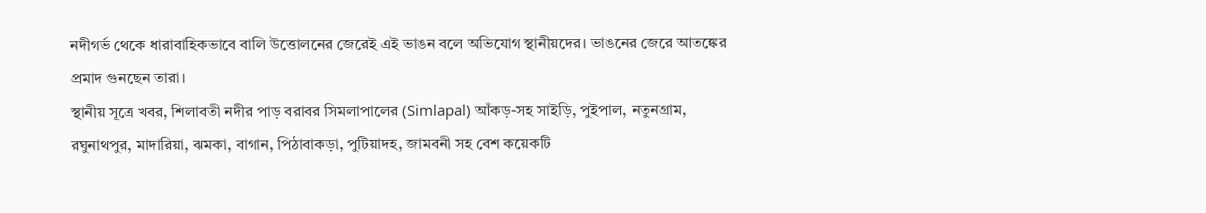নদীগর্ভ থেকে ধারাবাহিকভাবে বালি উত্তোলনের জেরেই এই ভাঙন বলে অভিযোগ স্থানীয়দের। ভাঙনের জেরে আতঙ্কের প্রমাদ গুনছেন তারা।
স্থানীয় সূত্রে খবর, শিলাবতী নদীর পাড় বরাবর সিমলাপালের (Simlapal) আঁকড়-সহ সাইড়ি, পুইপাল, নতুনগ্রাম, রঘুনাথপুর, মাদারিয়া, ঝমকা, বাগান, পিঠাবাকড়া, পুটিয়াদহ, জামবনী সহ বেশ কয়েকটি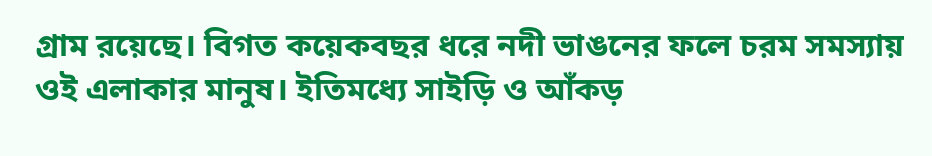গ্রাম রয়েছে। বিগত কয়েকবছর ধরে নদী ভাঙনের ফলে চরম সমস্যায় ওই এলাকার মানুষ। ইতিমধ্যে সাইড়ি ও আঁকড়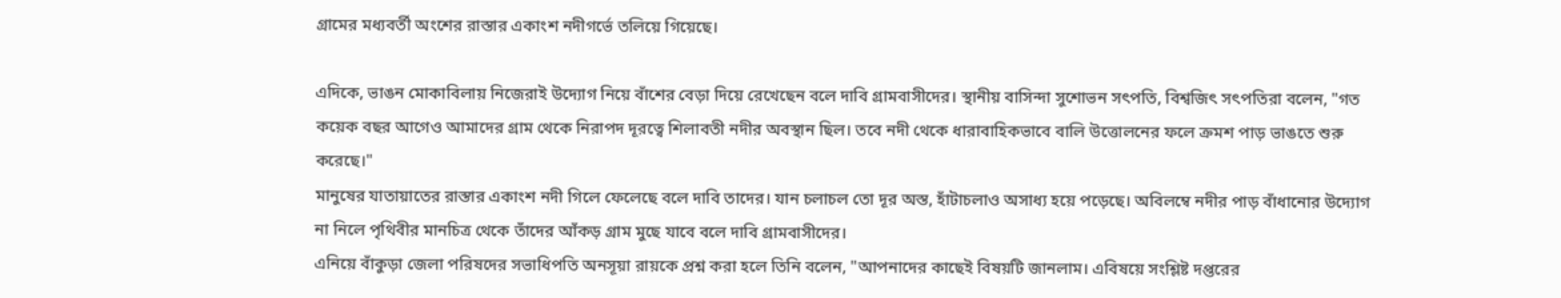গ্রামের মধ্যবর্তী অংশের রাস্তার একাংশ নদীগর্ভে তলিয়ে গিয়েছে।

এদিকে, ভাঙন মোকাবিলায় নিজেরাই উদ্যোগ নিয়ে বাঁশের বেড়া দিয়ে রেখেছেন বলে দাবি গ্রামবাসীদের। স্থানীয় বাসিন্দা সুশোভন সৎপতি, বিশ্বজিৎ সৎপতিরা বলেন, "গত কয়েক বছর আগেও আমাদের গ্রাম থেকে নিরাপদ দূরত্বে শিলাবতী নদীর অবস্থান ছিল। তবে নদী থেকে ধারাবাহিকভাবে বালি উত্তোলনের ফলে ক্রমশ পাড় ভাঙতে শুরু করেছে।"
মানুষের যাতায়াতের রাস্তার একাংশ নদী গিলে ফেলেছে বলে দাবি তাদের। যান চলাচল তো দূর অস্ত, হাঁটাচলাও অসাধ্য হয়ে পড়েছে। অবিলম্বে নদীর পাড় বাঁধানোর উদ্যোগ না নিলে পৃথিবীর মানচিত্র থেকে তাঁদের আঁকড় গ্রাম মুছে যাবে বলে দাবি গ্রামবাসীদের।
এনিয়ে বাঁকুড়া জেলা পরিষদের সভাধিপতি অনসূয়া রায়কে প্রশ্ন করা হলে তিনি বলেন, "আপনাদের কাছেই বিষয়টি জানলাম। এবিষয়ে সংশ্লিষ্ট দপ্তরের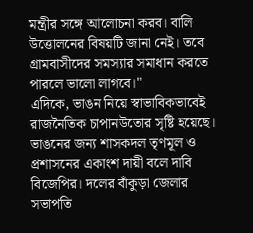মন্ত্রীর সঙ্গে আলোচনা করব। বালি উত্তোলনের বিষয়টি জানা নেই। তবে গ্রামবাসীদের সমস্যার সমাধান করতে পারলে ভালো লাগবে।"
এদিকে, ভাঙন নিয়ে স্বাভাবিকভাবেই রাজনৈতিক চাপানউতোর সৃষ্টি হয়েছে। ভাঙনের জন্য শাসকদল তৃণমূল ও প্রশাসনের একাংশ দায়ী বলে দাবি বিজেপির। দলের বাঁকুড়া জেলার সভাপতি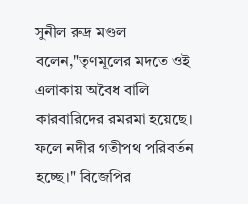সুনীল রুদ্র মণ্ডল বলেন,"তৃণমূলের মদতে ওই এলাকায় অবৈধ বালি কারবারিদের রমরমা হয়েছে। ফলে নদীর গতীপথ পরিবর্তন হচ্ছে।" বিজেপির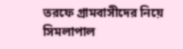তরফে গ্রামবাসীদের নিয়ে সিমলাপাল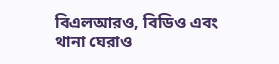বিএলআরও, বিডিও এবং থানা ঘেরাও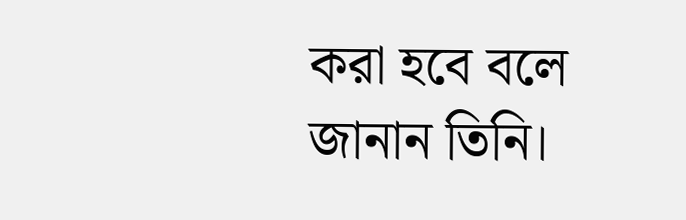করা হবে বলে জানান তিনি।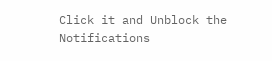Click it and Unblock the Notifications